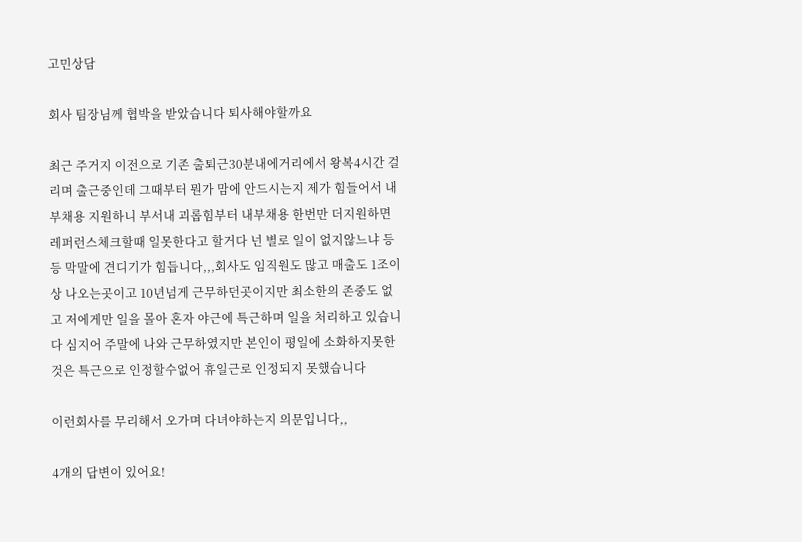고민상담

회사 팀장님께 협박을 받았습니다 퇴사해야할까요

최근 주거지 이전으로 기존 출퇴근30분내에거리에서 왕복4시간 걸리며 출근중인데 그때부터 뭔가 맘에 안드시는지 제가 힘들어서 내부채용 지원하니 부서내 괴롭힘부터 내부채용 한번만 더지원하면 레퍼런스체크할때 일못한다고 할거다 넌 별로 일이 없지않느냐 등등 막말에 견디기가 힘듭니다,,,회사도 임직원도 많고 매출도 1조이상 나오는곳이고 10년넘게 근무하던곳이지만 최소한의 존중도 없고 저에게만 일을 몰아 혼자 야근에 특근하며 일을 처리하고 있습니다 심지어 주말에 나와 근무하였지만 본인이 평일에 소화하지못한것은 특근으로 인정할수없어 휴일근로 인정되지 못했습니다

이런회사를 무리해서 오가며 다녀야하는지 의문입니다,,

4개의 답변이 있어요!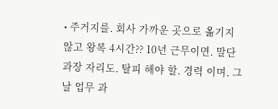• 주거지를. 회사 가까운 곳으로 옮기지 않고 왕복 4시간?? 10년 근무이면. 말단 과장 자리도. 탈피 해야 할. 경력 이며. 그날 업무 과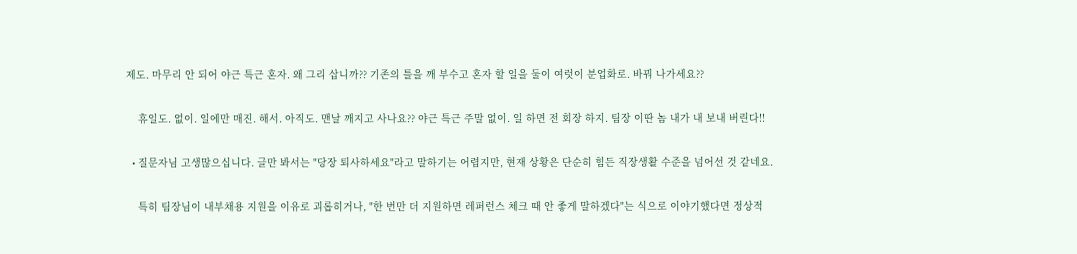제도. 마무리 안 되어 야근 특근 혼자. 왜 그리 삽니까?? 기존의 틀을 깨 부수고 혼자 할 일을 둘이 여럿이 분업화로. 바꿔 나가세요??

    휴일도. 없이. 일에만 매진. 해서. 아직도. 맨날 깨지고 사나요?? 야근 특근 주말 없이. 일 하면 전 회장 하지. 팀장 이딴 놈 내가 내 보내 버린다!!

  • 질문자님 고생많으십니다. 글만 봐서는 "당장 퇴사하세요"라고 말하기는 어렵지만, 현재 상황은 단순히 힘든 직장생활 수준을 넘어선 것 같네요.

    특히 팀장님이 내부채용 지원을 이유로 괴롭히거나, "한 번만 더 지원하면 레퍼런스 체크 때 안 좋게 말하겠다"는 식으로 이야기했다면 정상적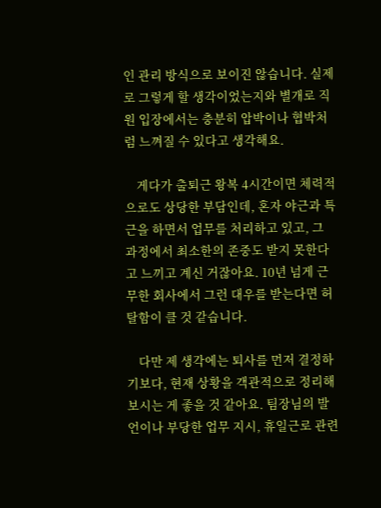인 관리 방식으로 보이진 않습니다. 실제로 그렇게 할 생각이었는지와 별개로 직원 입장에서는 충분히 압박이나 협박처럼 느껴질 수 있다고 생각해요.

    게다가 출퇴근 왕복 4시간이면 체력적으로도 상당한 부담인데, 혼자 야근과 특근을 하면서 업무를 처리하고 있고, 그 과정에서 최소한의 존중도 받지 못한다고 느끼고 계신 거잖아요. 10년 넘게 근무한 회사에서 그런 대우를 받는다면 허탈함이 클 것 같습니다.

    다만 제 생각에는 퇴사를 먼저 결정하기보다, 현재 상황을 객관적으로 정리해보시는 게 좋을 것 같아요. 팀장님의 발언이나 부당한 업무 지시, 휴일근로 관련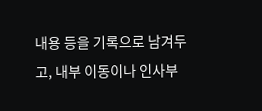내용 등을 기록으로 남겨두고, 내부 이동이나 인사부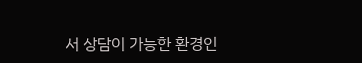서 상담이 가능한 환경인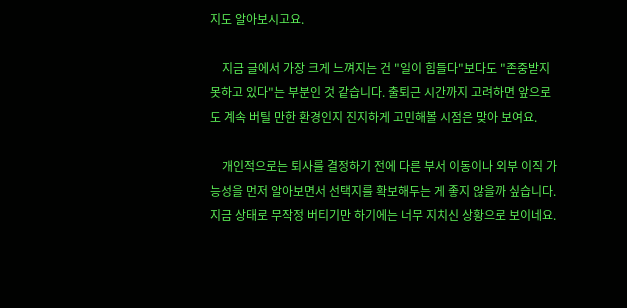지도 알아보시고요.

    지금 글에서 가장 크게 느껴지는 건 "일이 힘들다"보다도 "존중받지 못하고 있다"는 부분인 것 같습니다. 출퇴근 시간까지 고려하면 앞으로도 계속 버틸 만한 환경인지 진지하게 고민해볼 시점은 맞아 보여요.

    개인적으로는 퇴사를 결정하기 전에 다른 부서 이동이나 외부 이직 가능성을 먼저 알아보면서 선택지를 확보해두는 게 좋지 않을까 싶습니다. 지금 상태로 무작정 버티기만 하기에는 너무 지치신 상황으로 보이네요.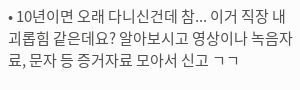• 10년이면 오래 다니신건데 참... 이거 직장 내 괴롭힘 같은데요? 알아보시고 영상이나 녹음자료, 문자 등 증거자료 모아서 신고 ㄱㄱ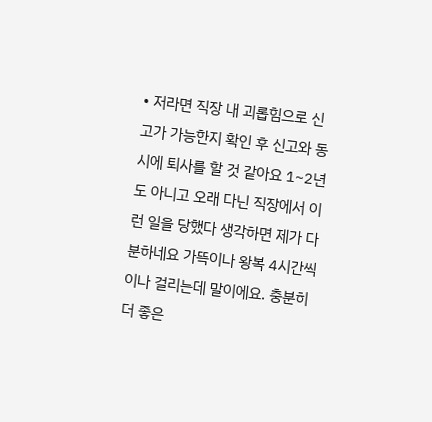• 저라면 직장 내 괴롭힘으로 신고가 가능한지 확인 후 신고와 동시에 퇴사를 할 것 같아요 1~2년도 아니고 오래 다닌 직장에서 이런 일을 당했다 생각하면 제가 다 분하네요 가뜩이나 왕복 4시간씩이나 걸리는데 말이에요. 충분히 더 좋은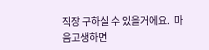직장 구하실 수 있을거에요.  마음고생하면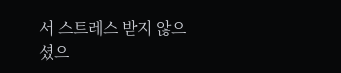서 스트레스 받지 않으셨으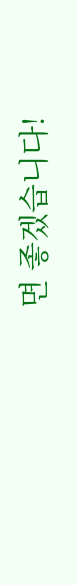면 좋겠습니다!